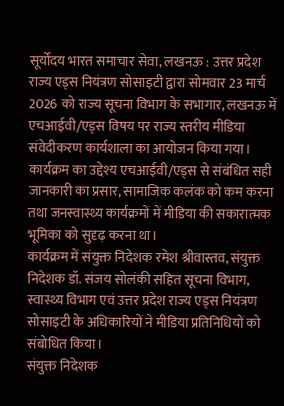सूर्योदय भारत समाचार सेवा, लखनऊ : उत्तर प्रदेश राज्य एड्स नियंत्रण सोसाइटी द्वारा सोमवार 23 मार्च 2026 को राज्य सूचना विभाग के सभागार, लखनऊ में एचआईवी/एड्स विषय पर राज्य स्तरीय मीडिया संवेदीकरण कार्यशाला का आयोजन किया गया। कार्यक्रम का उद्देश्य एचआईवी/एड्स से संबंधित सही जानकारी का प्रसार, सामाजिक कलंक को कम करना तथा जनस्वास्थ्य कार्यक्रमों में मीडिया की सकारात्मक भूमिका को सुदृढ़ करना था।
कार्यक्रम में संयुक्त निदेशक रमेश श्रीवास्तव, संयुक्त निदेशक डॉ. संजय सोलंकी सहित सूचना विभाग, स्वास्थ्य विभाग एवं उत्तर प्रदेश राज्य एड्स नियंत्रण सोसाइटी के अधिकारियों ने मीडिया प्रतिनिधियों को संबोधित किया।
संयुक्त निदेशक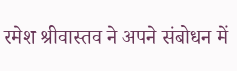रमेश श्रीवास्तव ने अपने संबोधन में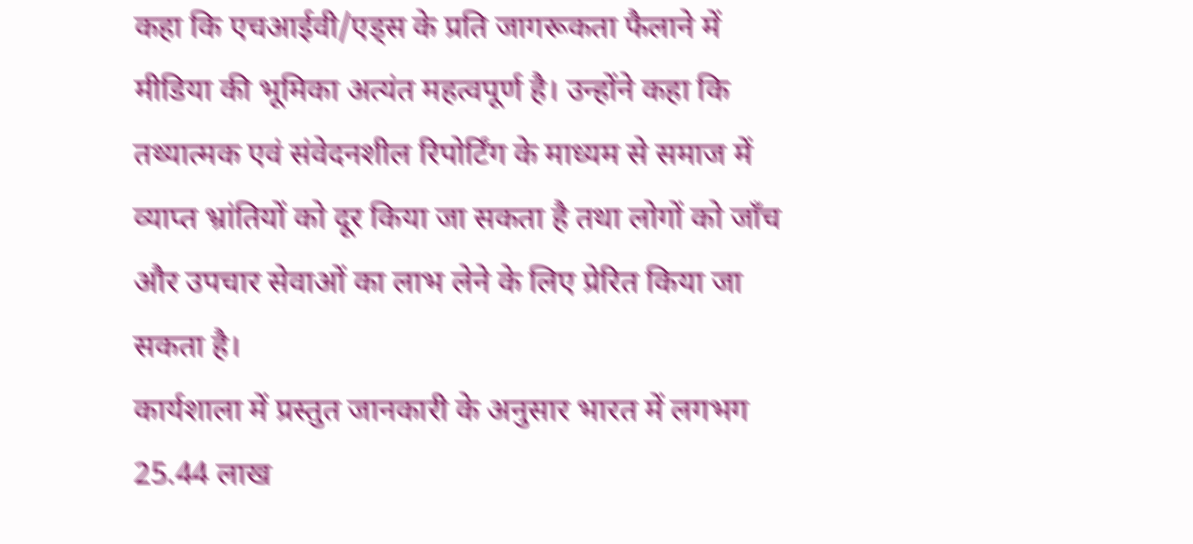कहा कि एचआईवी/एड्स के प्रति जागरूकता फैलाने में मीडिया की भूमिका अत्यंत महत्वपूर्ण है। उन्होंने कहा कि तथ्यात्मक एवं संवेदनशील रिपोर्टिंग के माध्यम से समाज में व्याप्त भ्रांतियों को दूर किया जा सकता है तथा लोगों को जाँच और उपचार सेवाओं का लाभ लेने के लिए प्रेरित किया जा सकता है।
कार्यशाला में प्रस्तुत जानकारी के अनुसार भारत में लगभग 25.44 लाख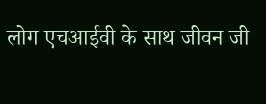लोग एचआईवी के साथ जीवन जी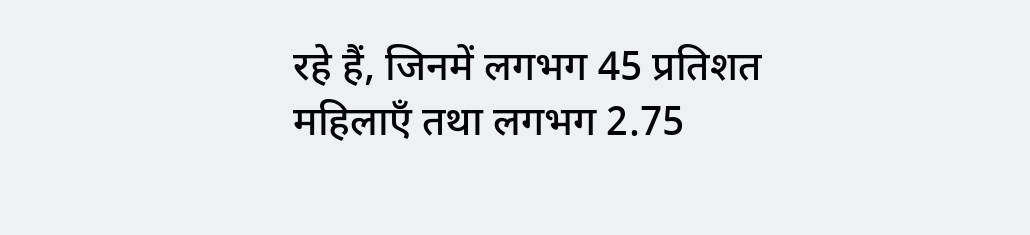रहे हैं, जिनमें लगभग 45 प्रतिशत महिलाएँ तथा लगभग 2.75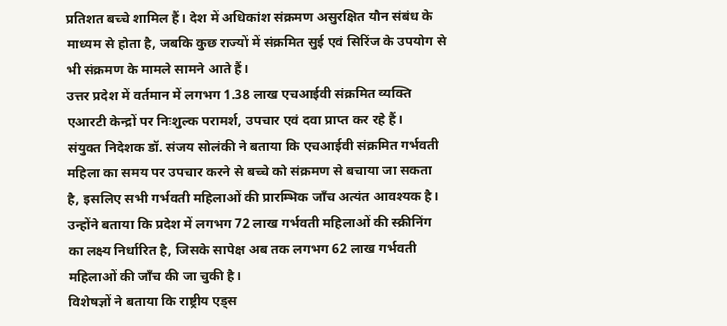प्रतिशत बच्चे शामिल हैं। देश में अधिकांश संक्रमण असुरक्षित यौन संबंध के माध्यम से होता है, जबकि कुछ राज्यों में संक्रमित सुई एवं सिरिंज के उपयोग से भी संक्रमण के मामले सामने आते हैं।
उत्तर प्रदेश में वर्तमान में लगभग 1.38 लाख एचआईवी संक्रमित व्यक्ति एआरटी केन्द्रों पर निःशुल्क परामर्श, उपचार एवं दवा प्राप्त कर रहे हैं।
संयुक्त निदेशक डॉ. संजय सोलंकी ने बताया कि एचआईवी संक्रमित गर्भवती महिला का समय पर उपचार करने से बच्चे को संक्रमण से बचाया जा सकता है, इसलिए सभी गर्भवती महिलाओं की प्रारम्भिक जाँच अत्यंत आवश्यक है। उन्होंने बताया कि प्रदेश में लगभग 72 लाख गर्भवती महिलाओं की स्क्रीनिंग का लक्ष्य निर्धारित है, जिसके सापेक्ष अब तक लगभग 62 लाख गर्भवती महिलाओं की जाँच की जा चुकी है।
विशेषज्ञों ने बताया कि राष्ट्रीय एड्स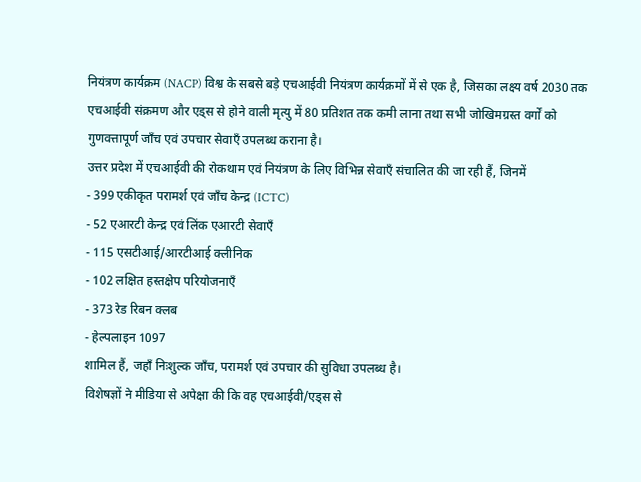नियंत्रण कार्यक्रम (NACP) विश्व के सबसे बड़े एचआईवी नियंत्रण कार्यक्रमों में से एक है, जिसका लक्ष्य वर्ष 2030 तक एचआईवी संक्रमण और एड्स से होने वाली मृत्यु में 80 प्रतिशत तक कमी लाना तथा सभी जोखिमग्रस्त वर्गों को गुणवत्तापूर्ण जाँच एवं उपचार सेवाएँ उपलब्ध कराना है।
उत्तर प्रदेश में एचआईवी की रोकथाम एवं नियंत्रण के लिए विभिन्न सेवाएँ संचालित की जा रही हैं, जिनमें
- 399 एकीकृत परामर्श एवं जाँच केन्द्र (ICTC)
- 52 एआरटी केन्द्र एवं लिंक एआरटी सेवाएँ
- 115 एसटीआई/आरटीआई क्लीनिक
- 102 लक्षित हस्तक्षेप परियोजनाएँ
- 373 रेड रिबन क्लब
- हेल्पलाइन 1097
शामिल हैं, जहाँ निःशुल्क जाँच, परामर्श एवं उपचार की सुविधा उपलब्ध है।
विशेषज्ञों ने मीडिया से अपेक्षा की कि वह एचआईवी/एड्स से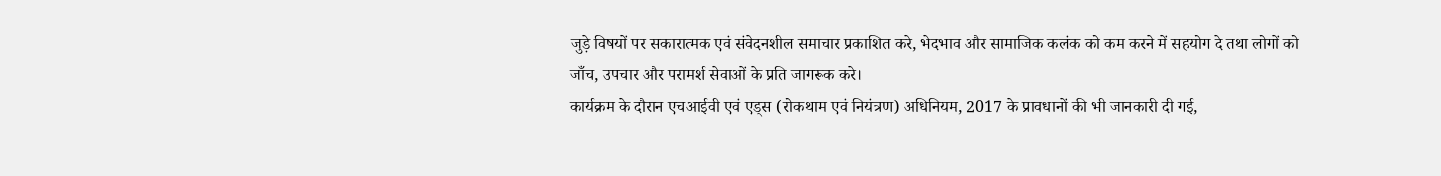जुड़े विषयों पर सकारात्मक एवं संवेदनशील समाचार प्रकाशित करे, भेदभाव और सामाजिक कलंक को कम करने में सहयोग दे तथा लोगों को जाँच, उपचार और परामर्श सेवाओं के प्रति जागरूक करे।
कार्यक्रम के दौरान एचआईवी एवं एड्स (रोकथाम एवं नियंत्रण) अधिनियम, 2017 के प्रावधानों की भी जानकारी दी गई,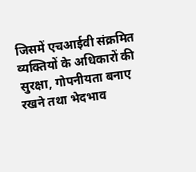जिसमें एचआईवी संक्रमित व्यक्तियों के अधिकारों की सुरक्षा, गोपनीयता बनाए रखने तथा भेदभाव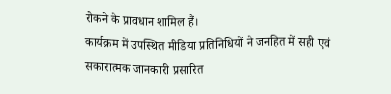रोकने के प्रावधान शामिल हैं।
कार्यक्रम में उपस्थित मीडिया प्रतिनिधियों ने जनहित में सही एवं सकारात्मक जानकारी प्रसारित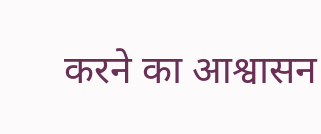करने का आश्वासन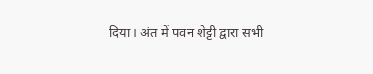दिया। अंत में पवन शेट्टी द्वारा सभी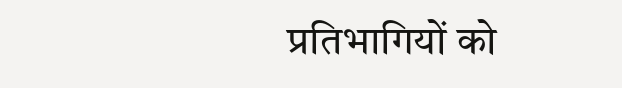प्रतिभागियों को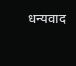धन्यवाद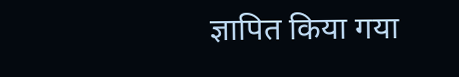ज्ञापित किया गया